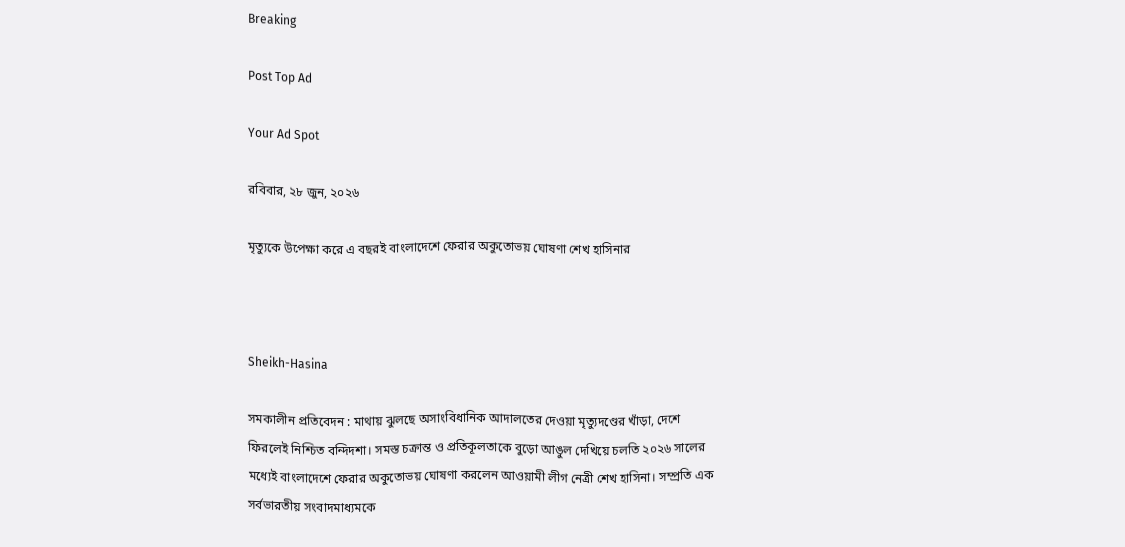Breaking

Post Top Ad

Your Ad Spot

রবিবার, ২৮ জুন, ২০২৬

মৃত্যুকে উপেক্ষা করে এ বছরই বাংলাদেশে ফেরার অকুতোভয় ঘোষণা শেখ হাসিনার



Sheikh-Hasina

সমকালীন প্রতিবেদন : মাথায় ঝুলছে অসাংবিধানিক আদালতের দেওয়া মৃত্যুদণ্ডের খাঁড়া, দেশে ফিরলেই নিশ্চিত বন্দিদশা। সমস্ত চক্রান্ত ও প্রতিকূলতাকে বুড়ো আঙুল দেখিয়ে চলতি ২০২৬ সালের মধ্যেই বাংলাদেশে ফেরার অকুতোভয় ঘোষণা করলেন আওয়ামী লীগ নেত্রী শেখ হাসিনা। সম্প্রতি এক সর্বভারতীয় সংবাদমাধ্যমকে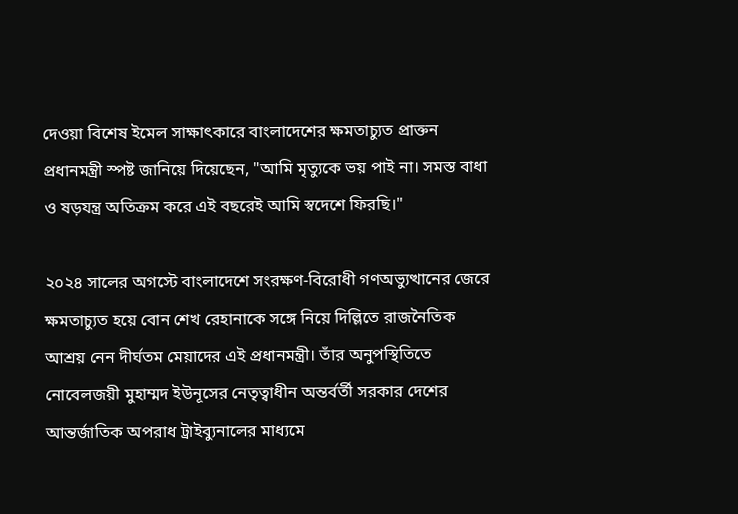দেওয়া বিশেষ ইমেল সাক্ষাৎকারে বাংলাদেশের ক্ষমতাচ্যুত প্রাক্তন প্রধানমন্ত্রী স্পষ্ট জানিয়ে দিয়েছেন, "আমি মৃত্যুকে ভয় পাই না। সমস্ত বাধা ও ষড়যন্ত্র অতিক্রম করে এই বছরেই আমি স্বদেশে ফিরছি।"

২০২৪ সালের অগস্টে বাংলাদেশে সংরক্ষণ-বিরোধী গণঅভ্যুত্থানের জেরে ক্ষমতাচ্যুত হয়ে বোন শেখ রেহানাকে সঙ্গে নিয়ে দিল্লিতে রাজনৈতিক আশ্রয় নেন দীর্ঘতম মেয়াদের এই প্রধানমন্ত্রী। তাঁর অনুপস্থিতিতে নোবেলজয়ী মুহাম্মদ ইউনূসের নেতৃত্বাধীন অন্তর্বর্তী সরকার দেশের আন্তর্জাতিক অপরাধ ট্রাইব্যুনালের মাধ্যমে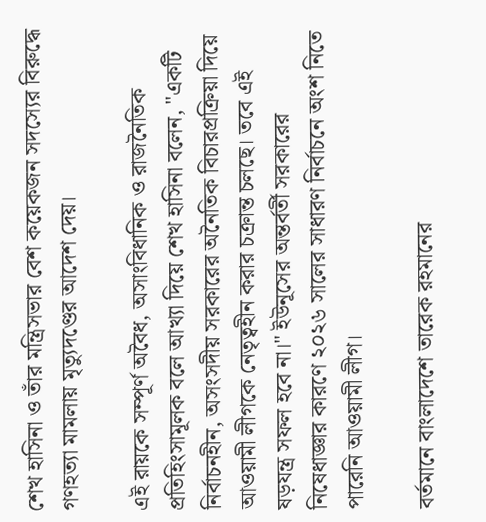শেখ হাসিনা ও তাঁর মন্ত্রিসভার বেশ কয়েকজন সদস্যের বিরুদ্ধে গণহত্যা মামলায় মৃত্যুদণ্ডের আদেশ দেয়।

এই রায়কে সম্পূর্ণ অবৈধ, অসাংবিধানিক ও রাজনৈতিক প্রতিহিংসামূলক বলে আখ্যা দিয়ে শেখ হাসিনা বলেন, "একটি নির্বাচনহীন, অসংসদীয় সরকারের অনৈতিক বিচারপ্রক্রিয়া দিয়ে আওয়ামী লীগকে নেতৃত্বহীন করার চক্রান্ত চলছে। তবে এই ষড়যন্ত্র সফল হবে না।" ইউনূসের অন্তর্বর্তী সরকারের নিষেধাজ্ঞার কারণে ২০২৬ সালের সাধারণ নির্বাচনে অংশ নিতে পারেনি আওয়ামী লীগ।

বর্তমানে বাংলাদেশে তারেক রহমানের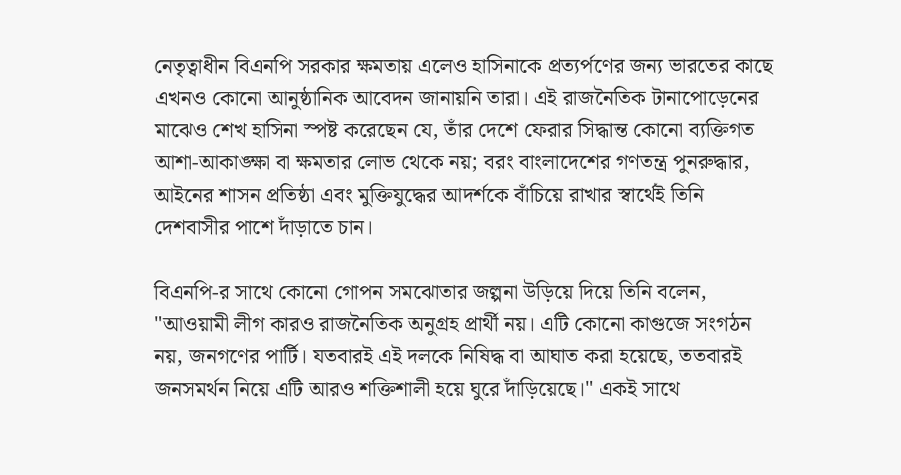নেতৃত্বাধীন বিএনপি সরকার ক্ষমতায় এলেও হাসিনাকে প্রত্যর্পণের জন্য ভারতের কাছে এখনও কোনো আনুষ্ঠানিক আবেদন জানায়নি তারা। এই রাজনৈতিক টানাপোড়েনের মাঝেও শেখ হাসিনা স্পষ্ট করেছেন যে, তাঁর দেশে ফেরার সিদ্ধান্ত কোনো ব্যক্তিগত আশা-আকাঙ্ক্ষা বা ক্ষমতার লোভ থেকে নয়; বরং বাংলাদেশের গণতন্ত্র পুনরুদ্ধার, আইনের শাসন প্রতিষ্ঠা এবং মুক্তিযুদ্ধের আদর্শকে বাঁচিয়ে রাখার স্বার্থেই তিনি দেশবাসীর পাশে দাঁড়াতে চান।

বিএনপি-র সাথে কোনো গোপন সমঝোতার জল্পনা উড়িয়ে দিয়ে তিনি বলেন, "আওয়ামী লীগ কারও রাজনৈতিক অনুগ্রহ প্রার্থী নয়। এটি কোনো কাগুজে সংগঠন নয়, জনগণের পার্টি। যতবারই এই দলকে নিষিদ্ধ বা আঘাত করা হয়েছে, ততবারই জনসমর্থন নিয়ে এটি আরও শক্তিশালী হয়ে ঘুরে দাঁড়িয়েছে।" একই সাথে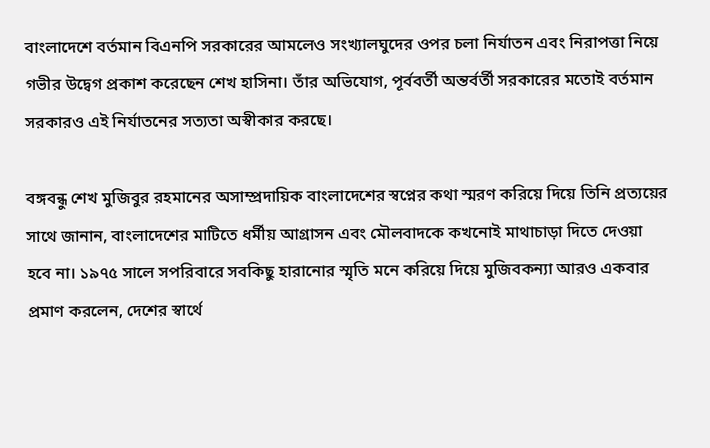বাংলাদেশে বর্তমান বিএনপি সরকারের আমলেও সংখ্যালঘুদের ওপর চলা নির্যাতন এবং নিরাপত্তা নিয়ে গভীর উদ্বেগ প্রকাশ করেছেন শেখ হাসিনা। তাঁর অভিযোগ, পূর্ববর্তী অন্তর্বর্তী সরকারের মতোই বর্তমান সরকারও এই নির্যাতনের সত্যতা অস্বীকার করছে।

বঙ্গবন্ধু শেখ মুজিবুর রহমানের অসাম্প্রদায়িক বাংলাদেশের স্বপ্নের কথা স্মরণ করিয়ে দিয়ে তিনি প্রত্যয়ের সাথে জানান, বাংলাদেশের মাটিতে ধর্মীয় আগ্রাসন এবং মৌলবাদকে কখনোই মাথাচাড়া দিতে দেওয়া হবে না। ১৯৭৫ সালে সপরিবারে সবকিছু হারানোর স্মৃতি মনে করিয়ে দিয়ে মুজিবকন্যা আরও একবার প্রমাণ করলেন, দেশের স্বার্থে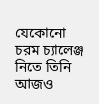যেকোনো চরম চ্যালেঞ্জ নিতে তিনি আজও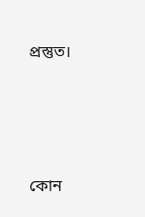প্রস্তুত।‌





কোন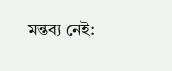মন্তব্য নেই: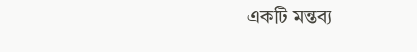একটি মন্তব্য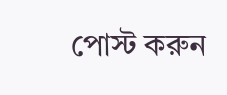পোস্ট করুন